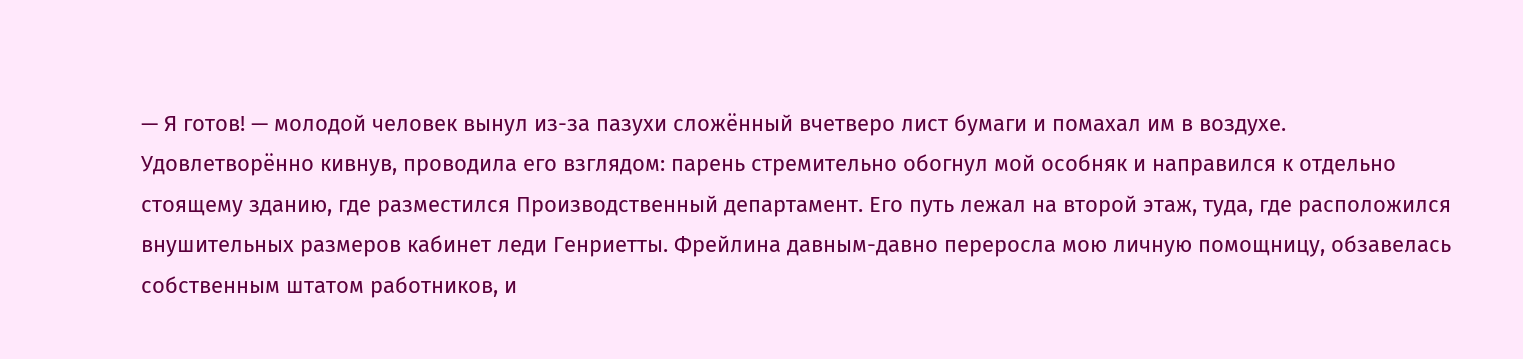— Я готов! — молодой человек вынул из-за пазухи сложённый вчетверо лист бумаги и помахал им в воздухе.
Удовлетворённо кивнув, проводила его взглядом: парень стремительно обогнул мой особняк и направился к отдельно стоящему зданию, где разместился Производственный департамент. Его путь лежал на второй этаж, туда, где расположился внушительных размеров кабинет леди Генриетты. Фрейлина давным-давно переросла мою личную помощницу, обзавелась собственным штатом работников, и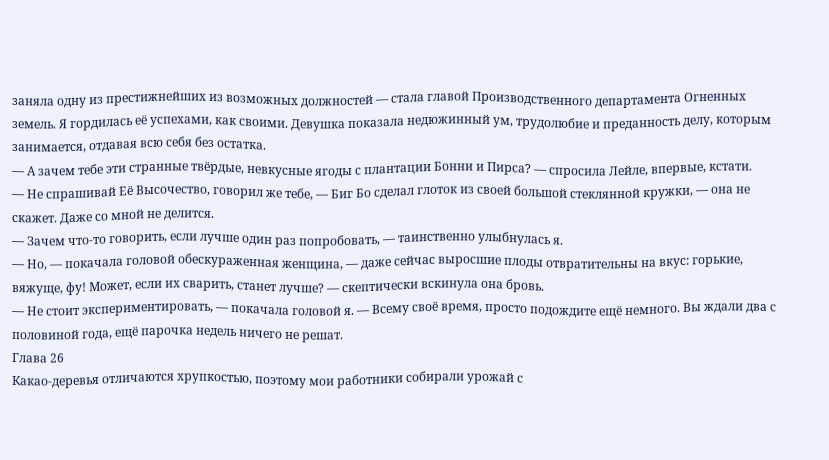заняла одну из престижнейших из возможных должностей — стала главой Производственного департамента Огненных земель. Я гордилась её успехами, как своими. Девушка показала недюжинный ум, трудолюбие и преданность делу, которым занимается, отдавая всю себя без остатка.
— А зачем тебе эти странные твёрдые, невкусные ягоды с плантации Бонни и Пирса? — спросила Лейле, впервые, кстати.
— Не спрашивай Её Высочество, говорил же тебе, — Биг Бо сделал глоток из своей большой стеклянной кружки, — она не скажет. Даже со мной не делится.
— Зачем что-то говорить, если лучше один раз попробовать, — таинственно улыбнулась я.
— Но, — покачала головой обескураженная женщина, — даже сейчас выросшие плоды отвратительны на вкус: горькие, вяжуще, фу! Может, если их сварить, станет лучше? — скептически вскинула она бровь.
— Не стоит экспериментировать, — покачала головой я. — Всему своё время, просто подождите ещё немного. Вы ждали два с половиной года, ещё парочка недель ничего не решат.
Глава 26
Какао-деревья отличаются хрупкостью, поэтому мои работники собирали урожай с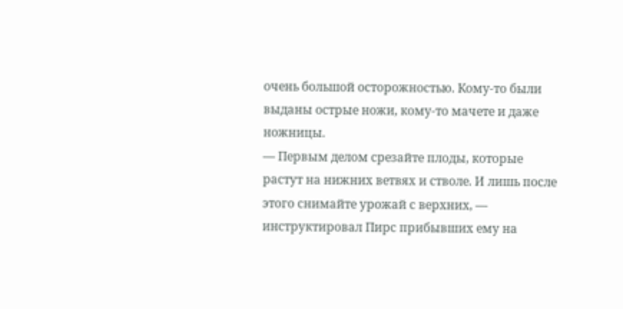очень большой осторожностью. Кому-то были выданы острые ножи, кому-то мачете и даже ножницы.
— Первым делом срезайте плоды, которые растут на нижних ветвях и стволе. И лишь после этого снимайте урожай с верхних, — инструктировал Пирс прибывших ему на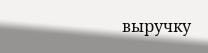выручку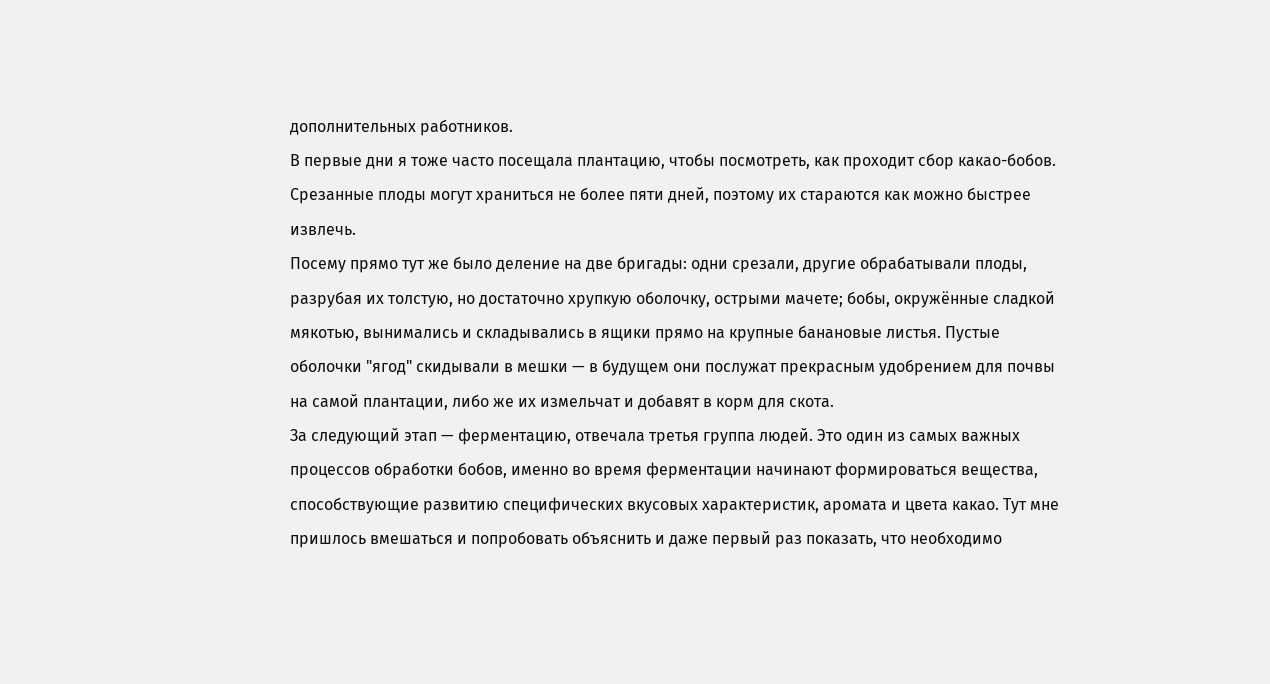дополнительных работников.
В первые дни я тоже часто посещала плантацию, чтобы посмотреть, как проходит сбор какао-бобов. Срезанные плоды могут храниться не более пяти дней, поэтому их стараются как можно быстрее извлечь.
Посему прямо тут же было деление на две бригады: одни срезали, другие обрабатывали плоды, разрубая их толстую, но достаточно хрупкую оболочку, острыми мачете; бобы, окружённые сладкой мякотью, вынимались и складывались в ящики прямо на крупные банановые листья. Пустые оболочки "ягод" скидывали в мешки — в будущем они послужат прекрасным удобрением для почвы на самой плантации, либо же их измельчат и добавят в корм для скота.
За следующий этап — ферментацию, отвечала третья группа людей. Это один из самых важных процессов обработки бобов, именно во время ферментации начинают формироваться вещества, способствующие развитию специфических вкусовых характеристик, аромата и цвета какао. Тут мне пришлось вмешаться и попробовать объяснить и даже первый раз показать, что необходимо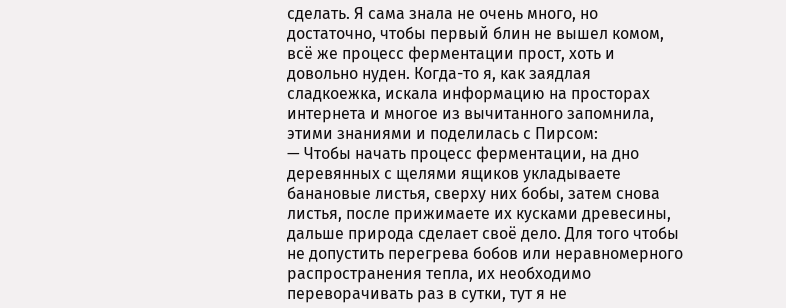сделать. Я сама знала не очень много, но достаточно, чтобы первый блин не вышел комом, всё же процесс ферментации прост, хоть и довольно нуден. Когда-то я, как заядлая сладкоежка, искала информацию на просторах интернета и многое из вычитанного запомнила, этими знаниями и поделилась с Пирсом:
— Чтобы начать процесс ферментации, на дно деревянных с щелями ящиков укладываете банановые листья, сверху них бобы, затем снова листья, после прижимаете их кусками древесины, дальше природа сделает своё дело. Для того чтобы не допустить перегрева бобов или неравномерного распространения тепла, их необходимо переворачивать раз в сутки, тут я не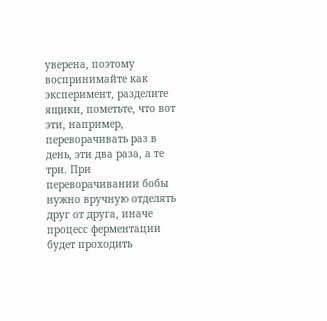уверена, поэтому воспринимайте как эксперимент, разделите ящики, пометьте, что вот эти, например, переворачивать раз в день, эти два раза, а те три. При переворачивании бобы нужно вручную отделять друг от друга, иначе процесс ферментации будет проходить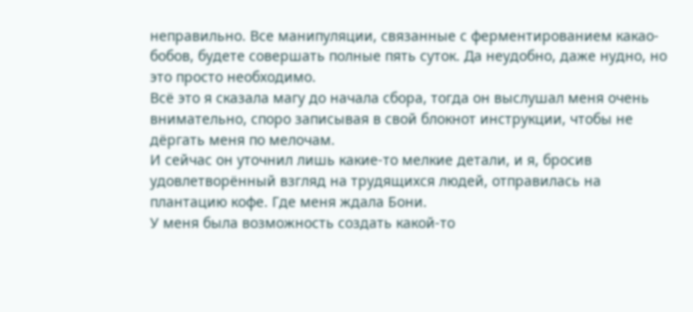неправильно. Все манипуляции, связанные с ферментированием какао-бобов, будете совершать полные пять суток. Да неудобно, даже нудно, но это просто необходимо.
Всё это я сказала магу до начала сбора, тогда он выслушал меня очень внимательно, споро записывая в свой блокнот инструкции, чтобы не дёргать меня по мелочам.
И сейчас он уточнил лишь какие-то мелкие детали, и я, бросив удовлетворённый взгляд на трудящихся людей, отправилась на плантацию кофе. Где меня ждала Бони.
У меня была возможность создать какой-то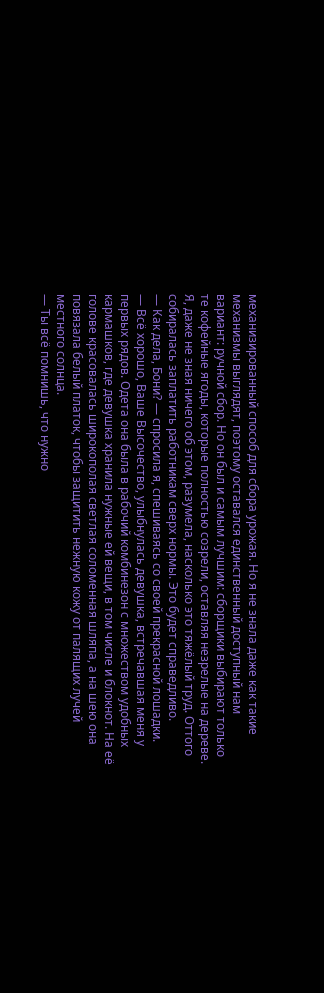механизированный способ для сбора урожая. Но я не знала даже как такие механизмы выглядят, поэтому оставался единственный доступный нам вариант: ручной сбор. Но он был и самым лучшим: сборщики выбирают только те кофейные ягоды, которые полностью созрели, оставляя незрелые на дереве. Я, даже не зная ничего об этом, разумела, насколько это тяжёлый труд. Оттого собиралась заплатить работникам сверх нормы. Это будет справедливо.
— Как дела, Бони? — спросила я, спешиваясь со своей прекрасной лошадки.
— Всё хорошо, Ваше Высочество, улыбнулась девушка, встречавшая меня у первых рядов. Одета она была в рабочий комбинезон с множеством удобных кармашков, где девушка хранила нужные ей вещи, в том числе и блокнот. На её голове красовалась широкополая светлая соломенная шляпа, а на шею она повязала белый платок, чтобы защитить нежную кожу от палящих лучей местного солнца.
— Ты всё помнишь, что нужно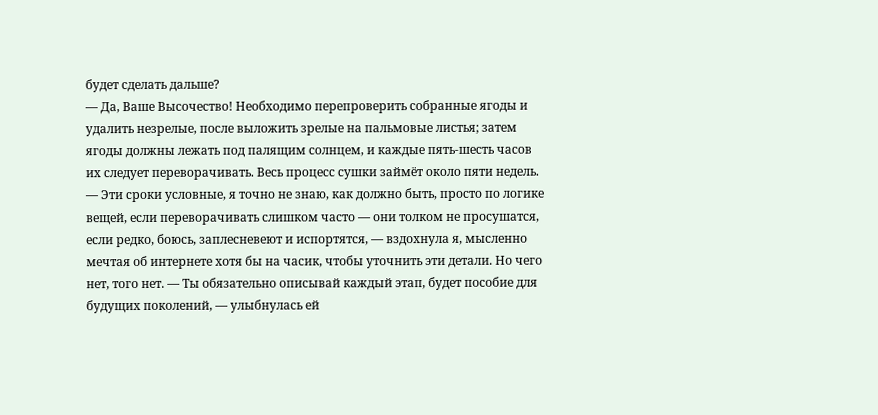будет сделать дальше?
— Да, Ваше Высочество! Необходимо перепроверить собранные ягоды и удалить незрелые, после выложить зрелые на пальмовые листья; затем ягоды должны лежать под палящим солнцем, и каждые пять-шесть часов их следует переворачивать. Весь процесс сушки займёт около пяти недель.
— Эти сроки условные, я точно не знаю, как должно быть, просто по логике вещей, если переворачивать слишком часто — они толком не просушатся, если редко, боюсь, заплесневеют и испортятся, — вздохнула я, мысленно мечтая об интернете хотя бы на часик, чтобы уточнить эти детали. Но чего нет, того нет. — Ты обязательно описывай каждый этап, будет пособие для будущих поколений, — улыбнулась ей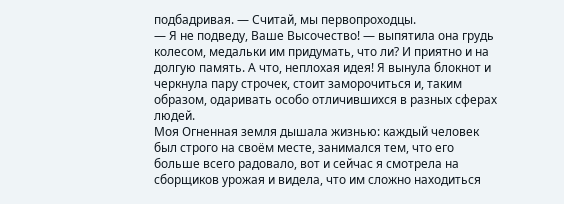подбадривая. — Считай, мы первопроходцы.
— Я не подведу, Ваше Высочество! — выпятила она грудь колесом, медальки им придумать, что ли? И приятно и на долгую память. А что, неплохая идея! Я вынула блокнот и черкнула пару строчек, стоит заморочиться и, таким образом, одаривать особо отличившихся в разных сферах людей.
Моя Огненная земля дышала жизнью: каждый человек был строго на своём месте, занимался тем, что его больше всего радовало, вот и сейчас я смотрела на сборщиков урожая и видела, что им сложно находиться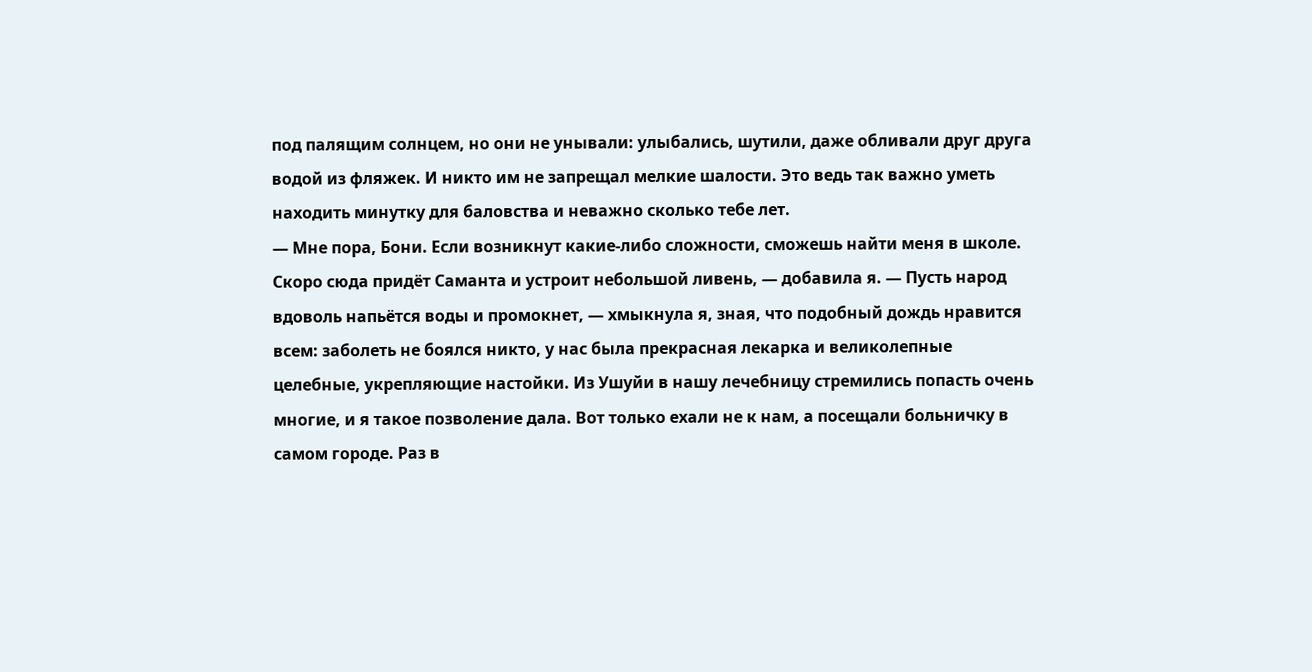под палящим солнцем, но они не унывали: улыбались, шутили, даже обливали друг друга водой из фляжек. И никто им не запрещал мелкие шалости. Это ведь так важно уметь находить минутку для баловства и неважно сколько тебе лет.
— Мне пора, Бони. Если возникнут какие-либо сложности, сможешь найти меня в школе. Скоро сюда придёт Саманта и устроит небольшой ливень, — добавила я. — Пусть народ вдоволь напьётся воды и промокнет, — хмыкнула я, зная, что подобный дождь нравится всем: заболеть не боялся никто, у нас была прекрасная лекарка и великолепные целебные, укрепляющие настойки. Из Ушуйи в нашу лечебницу стремились попасть очень многие, и я такое позволение дала. Вот только ехали не к нам, а посещали больничку в самом городе. Раз в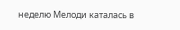неделю Мелоди каталась в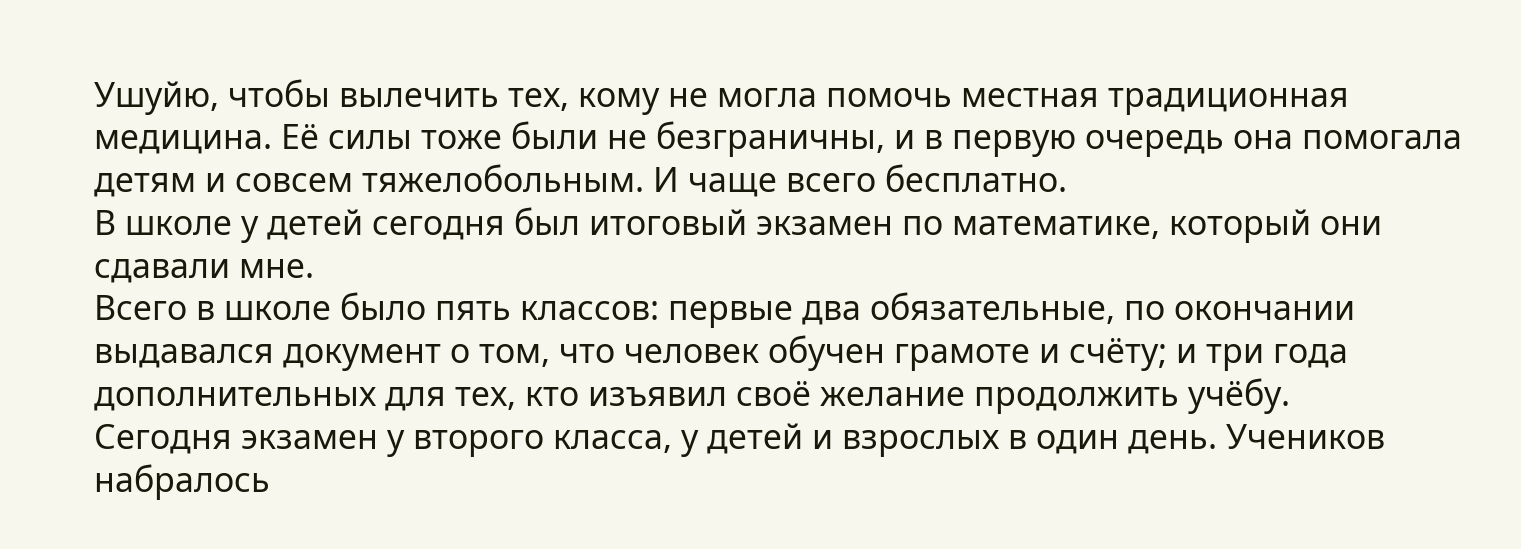Ушуйю, чтобы вылечить тех, кому не могла помочь местная традиционная медицина. Её силы тоже были не безграничны, и в первую очередь она помогала детям и совсем тяжелобольным. И чаще всего бесплатно.
В школе у детей сегодня был итоговый экзамен по математике, который они сдавали мне.
Всего в школе было пять классов: первые два обязательные, по окончании выдавался документ о том, что человек обучен грамоте и счёту; и три года дополнительных для тех, кто изъявил своё желание продолжить учёбу.
Сегодня экзамен у второго класса, у детей и взрослых в один день. Учеников набралось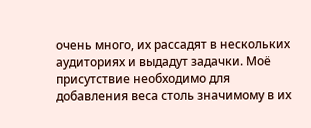очень много, их рассадят в нескольких аудиториях и выдадут задачки. Моё присутствие необходимо для добавления веса столь значимому в их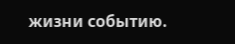жизни событию.